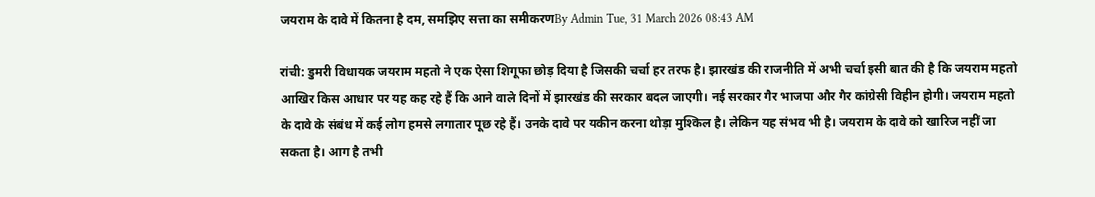जयराम के दावे में कितना है दम, समझिए सत्ता का समीकरणBy Admin Tue, 31 March 2026 08:43 AM

रांची: डुमरी विधायक जयराम महतो ने एक ऐसा शिगूफा छोड़ दिया है जिसकी चर्चा हर तरफ है। झारखंड की राजनीति में अभी चर्चा इसी बात की है कि जयराम महतो आखिर किस आधार पर यह कह रहे हैं कि आने वाले दिनों में झारखंड की सरकार बदल जाएगी। नई सरकार गैर भाजपा और गैर कांग्रेसी विहीन होगी। जयराम महतो के दावे के संबंध में कई लोग हमसे लगातार पूछ रहे हैं। उनके दावे पर यकीन करना थोड़ा मुश्किल है। लेकिन यह संभव भी है। जयराम के दावे को खारिज नहीं जा सकता है। आग है तभी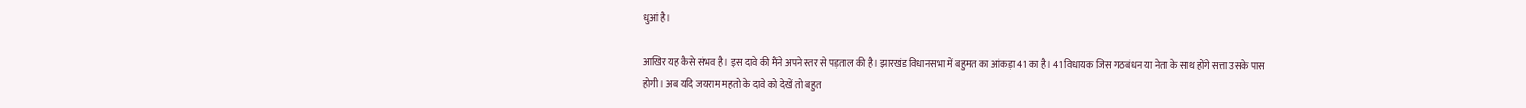धुआं है।

आखिर यह कैसे संभव है। इस दावे की मैंने अपने स्तर से पड़ताल की है। झारखंड विधानसभा में बहुमत का आंकड़ा 41 का है। 41 विधायक जिस गठबंधन या नेता के साथ होंगे सत्ता उसके पास होगी। अब यदि जयराम महतो के दावे को देखें तो बहुत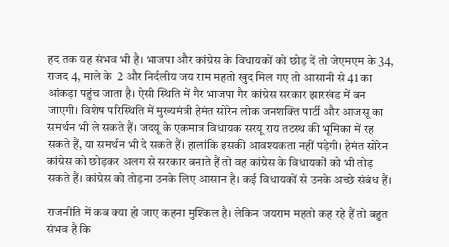हद तक यह संभव भी है। भाजपा और कांग्रेस के विधायकों को छोड़ दें तो जेएमएम के 34, राजद 4, माले के  2 और निर्दलीय जय राम महतो खुद मिल गए तो आसानी से 41 का आंकड़ा पहुंच जाता है। ऐसी स्थिति में गैर भाजपा गैर कांग्रेस सरकार झारखंड में बन जाएगी। विशेष परिस्थिति में मुख्यमंत्री हेमंत सोरेन लोक जनशक्ति पार्टी और आजसू का समर्थन भी ले सकते हैं। जदयू के एकमात्र विधायक सरयू राय तटस्थ की भूमिका में रह सकते हैं, या समर्थन भी दे सकते हैं। हालांकि इसकी आवश्यकता नहीं पड़ेगी। हेमंत सोरेन कांग्रेस को छोड़कर अलग से सरकार बनाते हैं तो वह कांग्रेस के विधायकों को भी तोड़ सकते हैं। कांग्रेस को तोड़ना उनके लिए आसान है। कई विधायकों से उनके अच्छे संबंध हैं।

राजनीति में कब क्या हो जाए कहना मुश्किल है। लेकिन जयराम महतो कह रहे हैं तो बहुत संभव है कि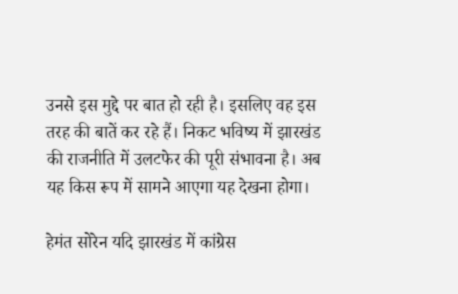उनसे इस मुद्दे पर बात हो रही है। इसलिए वह इस तरह की बातें कर रहे हैं। निकट भविष्य में झारखंड की राजनीति में उलटफेर की पूरी संभावना है। अब यह किस रूप में सामने आएगा यह देखना होगा।

हेमंत सोरेन यदि झारखंड में कांग्रेस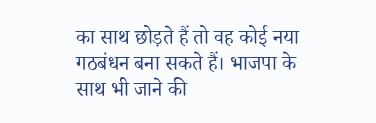का साथ छोड़ते हैं तो वह कोई नया गठबंधन बना सकते हैं। भाजपा के साथ भी जाने की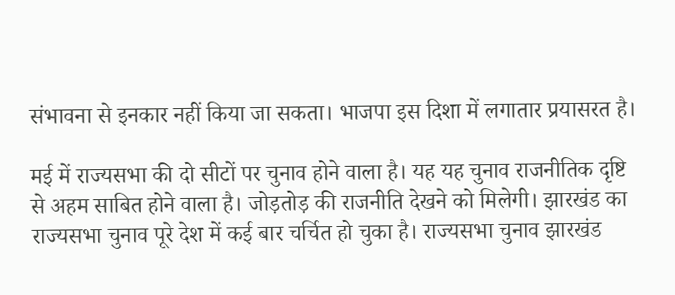संभावना से इनकार नहीं किया जा सकता। भाजपा इस दिशा में लगातार प्रयासरत है।

मई में राज्यसभा की दो सीटों पर चुनाव होने वाला है। यह यह चुनाव राजनीतिक दृष्टि से अहम साबित होने वाला है। जोड़तोड़ की राजनीति देखने को मिलेगी। झारखंड का राज्यसभा चुनाव पूरे देश में कई बार चर्चित हो चुका है। राज्यसभा चुनाव झारखंड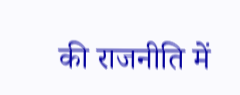की राजनीति में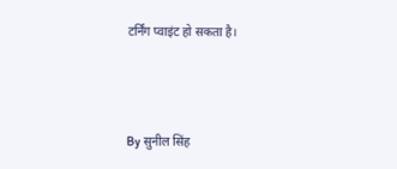टर्निंग प्वाइंट हो सकता है।



By सुनील सिंह